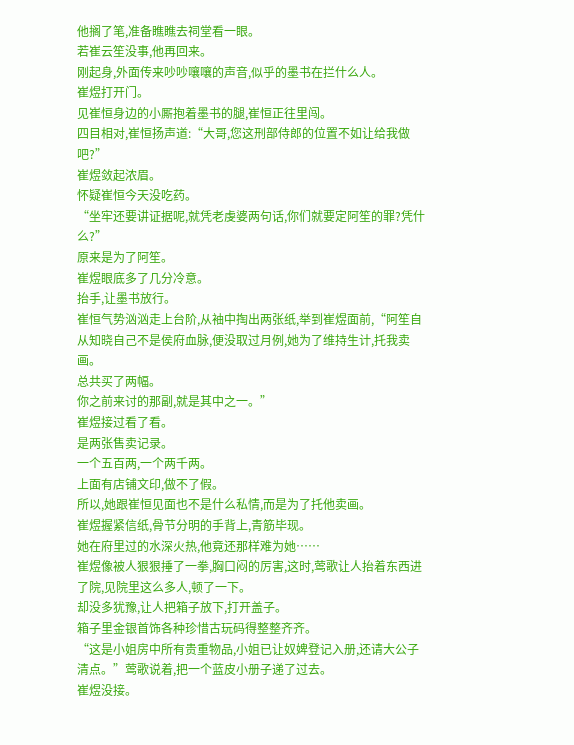他搁了笔,准备瞧瞧去祠堂看一眼。
若崔云笙没事,他再回来。
刚起身,外面传来吵吵嚷嚷的声音,似乎的墨书在拦什么人。
崔煜打开门。
见崔恒身边的小厮抱着墨书的腿,崔恒正往里闯。
四目相对,崔恒扬声道:“大哥,您这刑部侍郎的位置不如让给我做吧?”
崔煜敛起浓眉。
怀疑崔恒今天没吃药。
“坐牢还要讲证据呢,就凭老虔婆两句话,你们就要定阿笙的罪?凭什么?”
原来是为了阿笙。
崔煜眼底多了几分冷意。
抬手,让墨书放行。
崔恒气势汹汹走上台阶,从袖中掏出两张纸,举到崔煜面前,“阿笙自从知晓自己不是侯府血脉,便没取过月例,她为了维持生计,托我卖画。
总共买了两幅。
你之前来讨的那副,就是其中之一。”
崔煜接过看了看。
是两张售卖记录。
一个五百两,一个两千两。
上面有店铺文印,做不了假。
所以,她跟崔恒见面也不是什么私情,而是为了托他卖画。
崔煜握紧信纸,骨节分明的手背上,青筋毕现。
她在府里过的水深火热,他竟还那样难为她……
崔煜像被人狠狠捶了一拳,胸口闷的厉害,这时,莺歌让人抬着东西进了院,见院里这么多人,顿了一下。
却没多犹豫,让人把箱子放下,打开盖子。
箱子里金银首饰各种珍惜古玩码得整整齐齐。
“这是小姐房中所有贵重物品,小姐已让奴婢登记入册,还请大公子清点。”莺歌说着,把一个蓝皮小册子递了过去。
崔煜没接。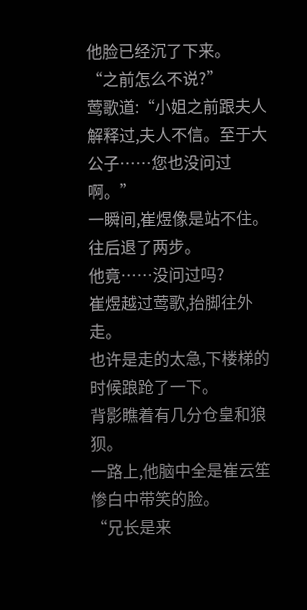他脸已经沉了下来。
“之前怎么不说?”
莺歌道:“小姐之前跟夫人解释过,夫人不信。至于大公子……您也没问过啊。”
一瞬间,崔煜像是站不住。
往后退了两步。
他竟……没问过吗?
崔煜越过莺歌,抬脚往外走。
也许是走的太急,下楼梯的时候踉跄了一下。
背影瞧着有几分仓皇和狼狈。
一路上,他脑中全是崔云笙惨白中带笑的脸。
“兄长是来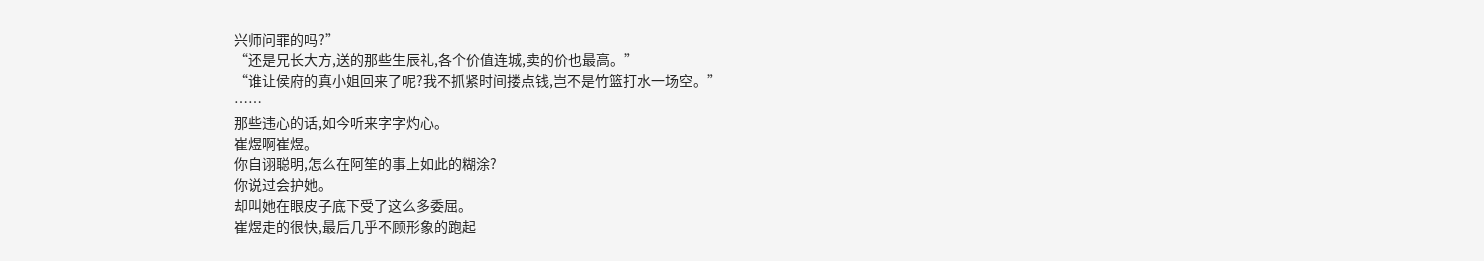兴师问罪的吗?”
“还是兄长大方,送的那些生辰礼,各个价值连城,卖的价也最高。”
“谁让侯府的真小姐回来了呢?我不抓紧时间搂点钱,岂不是竹篮打水一场空。”
……
那些违心的话,如今听来字字灼心。
崔煜啊崔煜。
你自诩聪明,怎么在阿笙的事上如此的糊涂?
你说过会护她。
却叫她在眼皮子底下受了这么多委屈。
崔煜走的很快,最后几乎不顾形象的跑起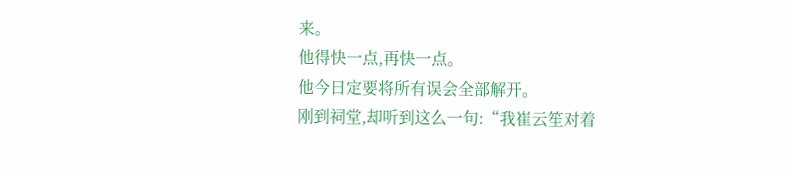来。
他得快一点,再快一点。
他今日定要将所有误会全部解开。
刚到祠堂,却听到这么一句:“我崔云笙对着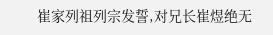崔家列祖列宗发誓,对兄长崔煜绝无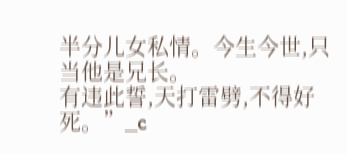半分儿女私情。今生今世,只当他是兄长。
有违此誓,天打雷劈,不得好死。”_c